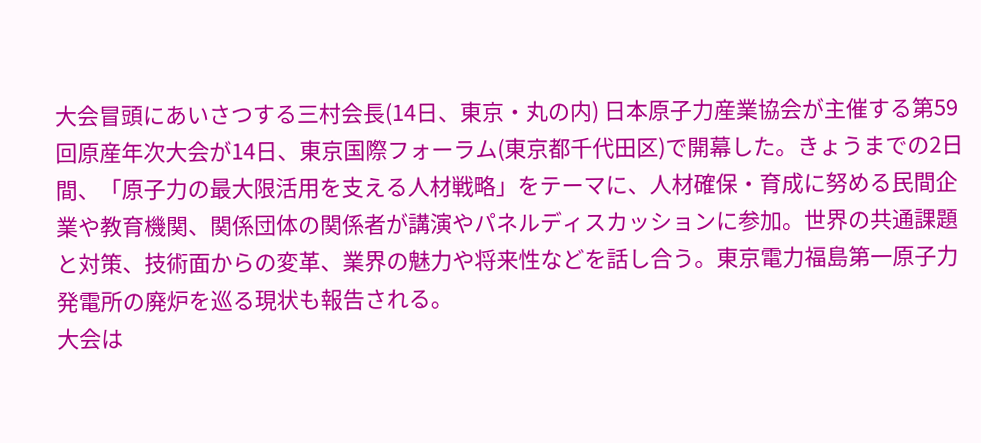大会冒頭にあいさつする三村会長(14日、東京・丸の内) 日本原子力産業協会が主催する第59回原産年次大会が14日、東京国際フォーラム(東京都千代田区)で開幕した。きょうまでの2日間、「原子力の最大限活用を支える人材戦略」をテーマに、人材確保・育成に努める民間企業や教育機関、関係団体の関係者が講演やパネルディスカッションに参加。世界の共通課題と対策、技術面からの変革、業界の魅力や将来性などを話し合う。東京電力福島第一原子力発電所の廃炉を巡る現状も報告される。
大会は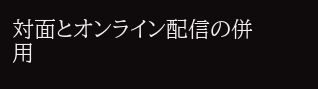対面とオンライン配信の併用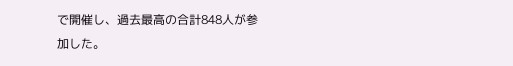で開催し、過去最高の合計848人が参加した。